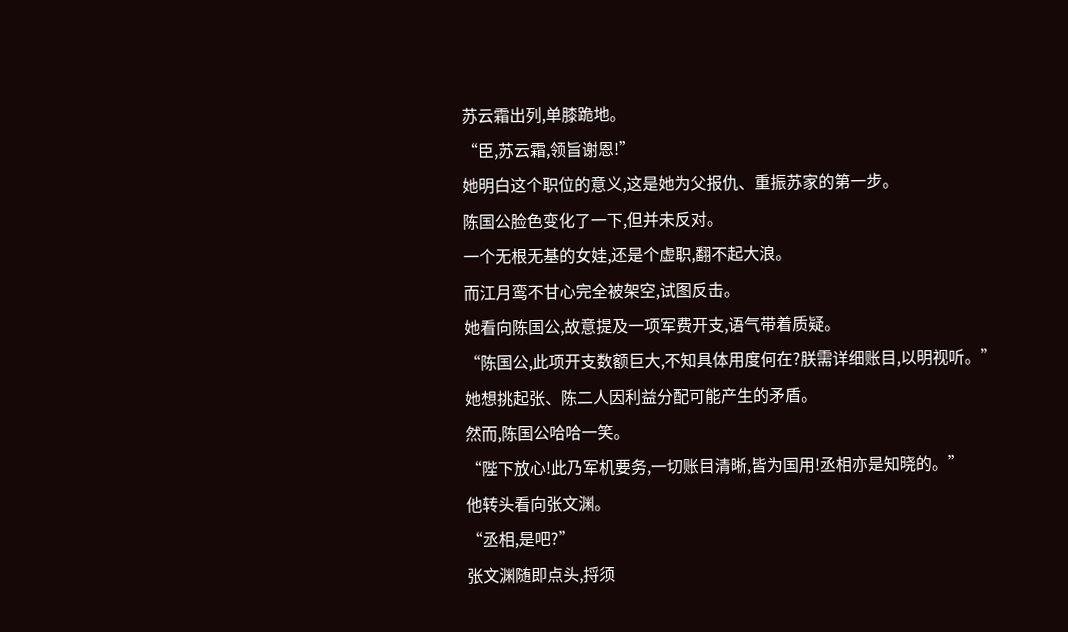苏云霜出列,单膝跪地。
“臣,苏云霜,领旨谢恩!”
她明白这个职位的意义,这是她为父报仇、重振苏家的第一步。
陈国公脸色变化了一下,但并未反对。
一个无根无基的女娃,还是个虚职,翻不起大浪。
而江月鸾不甘心完全被架空,试图反击。
她看向陈国公,故意提及一项军费开支,语气带着质疑。
“陈国公,此项开支数额巨大,不知具体用度何在?朕需详细账目,以明视听。”
她想挑起张、陈二人因利益分配可能产生的矛盾。
然而,陈国公哈哈一笑。
“陛下放心!此乃军机要务,一切账目清晰,皆为国用!丞相亦是知晓的。”
他转头看向张文渊。
“丞相,是吧?”
张文渊随即点头,捋须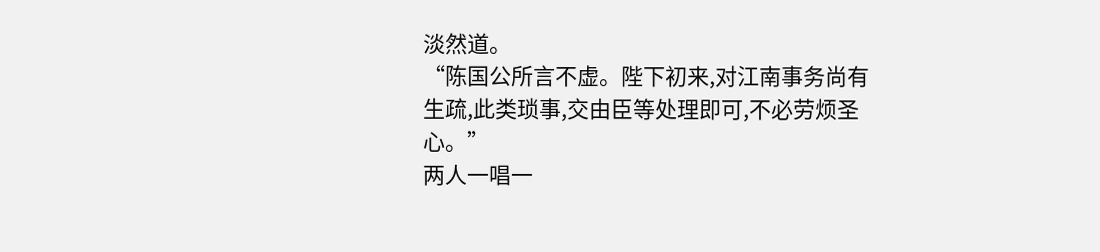淡然道。
“陈国公所言不虚。陛下初来,对江南事务尚有生疏,此类琐事,交由臣等处理即可,不必劳烦圣心。”
两人一唱一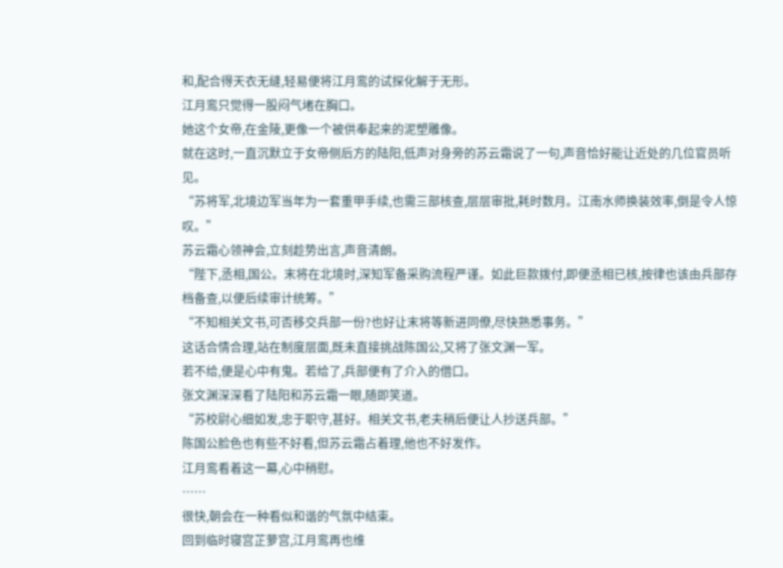和,配合得天衣无缝,轻易便将江月鸾的试探化解于无形。
江月鸾只觉得一股闷气堵在胸口。
她这个女帝,在金陵,更像一个被供奉起来的泥塑雕像。
就在这时,一直沉默立于女帝侧后方的陆阳,低声对身旁的苏云霜说了一句,声音恰好能让近处的几位官员听见。
“苏将军,北境边军当年为一套重甲手续,也需三部核查,层层审批,耗时数月。江南水师换装效率,倒是令人惊叹。”
苏云霜心领神会,立刻趁势出言,声音清朗。
“陛下,丞相,国公。末将在北境时,深知军备采购流程严谨。如此巨款拨付,即便丞相已核,按律也该由兵部存档备查,以便后续审计统筹。”
“不知相关文书,可否移交兵部一份?也好让末将等新进同僚,尽快熟悉事务。”
这话合情合理,站在制度层面,既未直接挑战陈国公,又将了张文渊一军。
若不给,便是心中有鬼。若给了,兵部便有了介入的借口。
张文渊深深看了陆阳和苏云霜一眼,随即笑道。
“苏校尉心细如发,忠于职守,甚好。相关文书,老夫稍后便让人抄送兵部。”
陈国公脸色也有些不好看,但苏云霜占着理,他也不好发作。
江月鸾看着这一幕,心中稍慰。
……
很快,朝会在一种看似和谐的气氛中结束。
回到临时寝宫芷萝宫,江月鸾再也维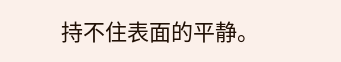持不住表面的平静。